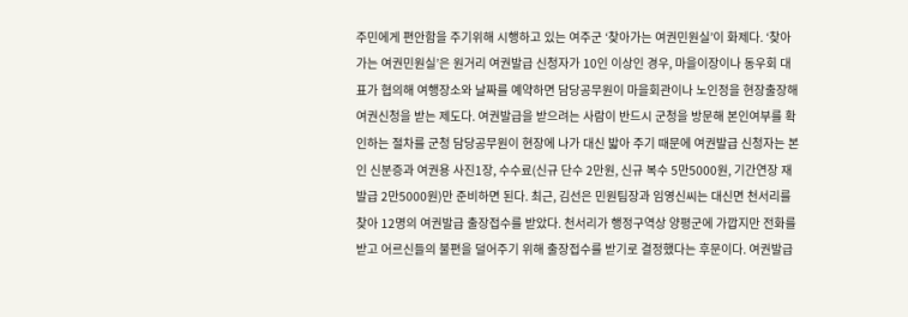주민에게 편안함을 주기위해 시행하고 있는 여주군 ‘찾아가는 여권민원실’이 화제다. ‘찾아가는 여권민원실’은 원거리 여권발급 신청자가 10인 이상인 경우, 마을이장이나 동우회 대표가 협의해 여행장소와 날짜를 예약하면 담당공무원이 마을회관이나 노인정을 현장출장해 여권신청을 받는 제도다. 여권발급을 받으려는 사람이 반드시 군청을 방문해 본인여부를 확인하는 절차를 군청 담당공무원이 현장에 나가 대신 밟아 주기 때문에 여권발급 신청자는 본인 신분증과 여권용 사진1장, 수수료(신규 단수 2만원, 신규 복수 5만5000원, 기간연장 재발급 2만5000원)만 준비하면 된다. 최근, 김선은 민원팀장과 임영신씨는 대신면 천서리를 찾아 12명의 여권발급 출장접수를 받았다. 천서리가 행정구역상 양평군에 가깝지만 전화를 받고 어르신들의 불편을 덜어주기 위해 출장접수를 받기로 결정했다는 후문이다. 여권발급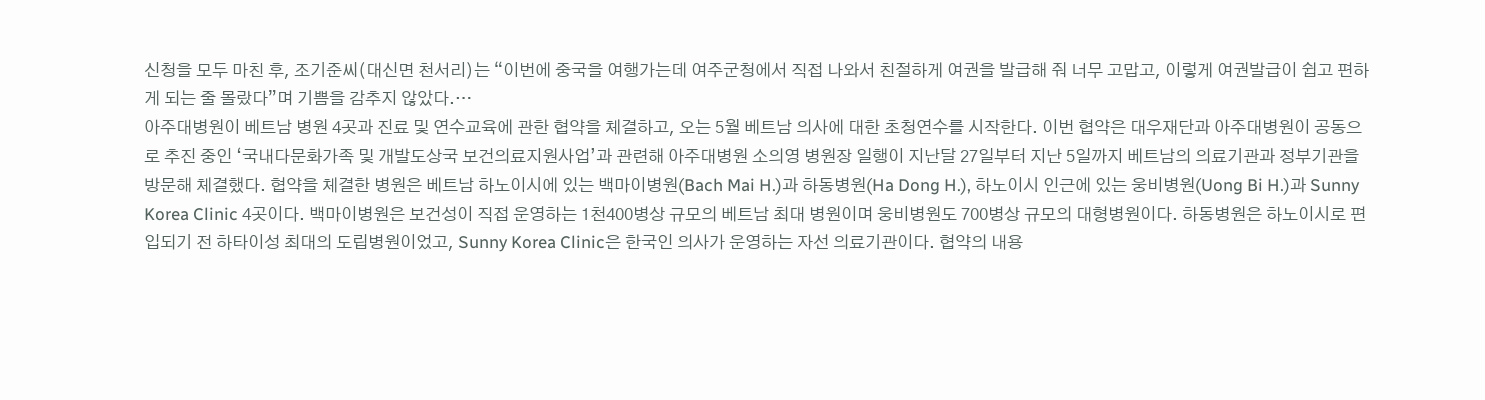신청을 모두 마친 후, 조기준씨(대신면 천서리)는 “이번에 중국을 여행가는데 여주군청에서 직접 나와서 친절하게 여권을 발급해 줘 너무 고맙고, 이렇게 여권발급이 쉽고 편하게 되는 줄 몰랐다”며 기쁨을 감추지 않았다.…
아주대병원이 베트남 병원 4곳과 진료 및 연수교육에 관한 협약을 체결하고, 오는 5월 베트남 의사에 대한 초청연수를 시작한다. 이번 협약은 대우재단과 아주대병원이 공동으로 추진 중인 ‘국내다문화가족 및 개발도상국 보건의료지원사업’과 관련해 아주대병원 소의영 병원장 일행이 지난달 27일부터 지난 5일까지 베트남의 의료기관과 정부기관을 방문해 체결했다. 협약을 체결한 병원은 베트남 하노이시에 있는 백마이병원(Bach Mai H.)과 하동병원(Ha Dong H.), 하노이시 인근에 있는 웅비병원(Uong Bi H.)과 Sunny Korea Clinic 4곳이다. 백마이병원은 보건성이 직접 운영하는 1천400병상 규모의 베트남 최대 병원이며 웅비병원도 700병상 규모의 대형병원이다. 하동병원은 하노이시로 편입되기 전 하타이성 최대의 도립병원이었고, Sunny Korea Clinic은 한국인 의사가 운영하는 자선 의료기관이다. 협약의 내용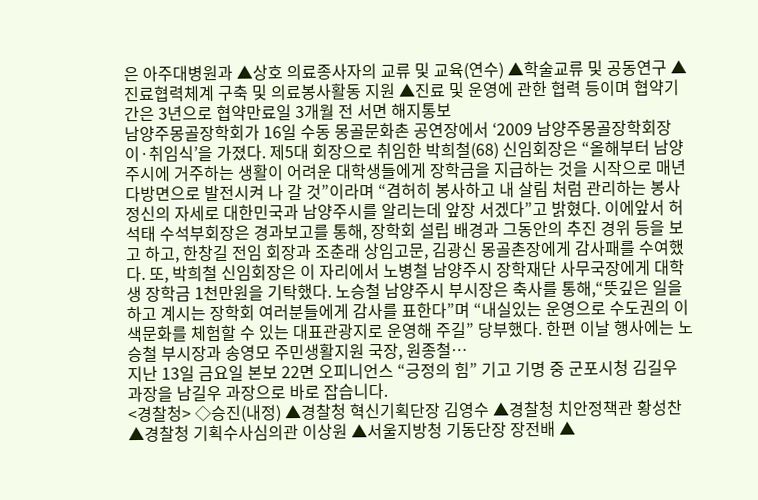은 아주대병원과 ▲상호 의료종사자의 교류 및 교육(연수) ▲학술교류 및 공동연구 ▲진료협력체계 구축 및 의료봉사활동 지원 ▲진료 및 운영에 관한 협력 등이며 협약기간은 3년으로 협약만료일 3개월 전 서면 해지통보
남양주몽골장학회가 16일 수동 몽골문화촌 공연장에서 ‘2009 남양주몽골장학회장 이·취임식’을 가졌다. 제5대 회장으로 취임한 박희철(68) 신임회장은 “올해부터 남양주시에 거주하는 생활이 어려운 대학생들에게 장학금을 지급하는 것을 시작으로 매년 다방면으로 발전시켜 나 갈 것”이라며 “겸허히 봉사하고 내 살림 처럼 관리하는 봉사정신의 자세로 대한민국과 남양주시를 알리는데 앞장 서겠다”고 밝혔다. 이에앞서 허석태 수석부회장은 경과보고를 통해, 장학회 설립 배경과 그동안의 추진 경위 등을 보고 하고, 한창길 전임 회장과 조춘래 상임고문, 김광신 몽골촌장에게 감사패를 수여했다. 또, 박희철 신임회장은 이 자리에서 노병철 남양주시 장학재단 사무국장에게 대학생 장학금 1천만원을 기탁했다. 노승철 남양주시 부시장은 축사를 통해,“뜻깊은 일을 하고 계시는 장학회 여러분들에게 감사를 표한다”며 “내실있는 운영으로 수도권의 이색문화를 체험할 수 있는 대표관광지로 운영해 주길” 당부했다. 한편 이날 행사에는 노승철 부시장과 송영모 주민생활지원 국장, 원종철…
지난 13일 금요일 본보 22면 오피니언스 “긍정의 힘” 기고 기명 중 군포시청 김길우 과장을 남길우 과장으로 바로 잡습니다.
<경찰청> ◇승진(내정) ▲경찰청 혁신기획단장 김영수 ▲경찰청 치안정책관 황성찬 ▲경찰청 기획수사심의관 이상원 ▲서울지방청 기동단장 장전배 ▲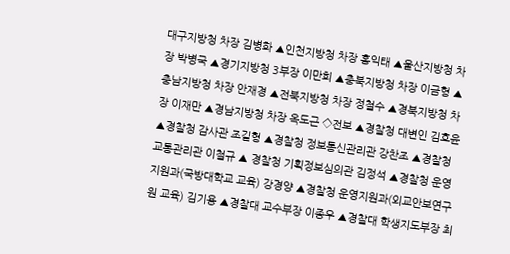대구지방청 차장 김병화 ▲인천지방청 차장 홍익태 ▲울산지방청 차장 박병국 ▲경기지방청 3부장 이만희 ▲충북지방청 차장 이금형 ▲충남지방청 차장 안재경 ▲전북지방청 차장 정철수 ▲경북지방청 차장 이재만 ▲경남지방청 차장 옥도근 ◇전보 ▲경찰청 대변인 김호윤 ▲경찰청 감사관 조길형 ▲경찰청 정보통신관리관 강찬조 ▲경찰청 교통관리관 이철규 ▲ 경찰청 기획정보심의관 김정석 ▲경찰청 운영지원과(국방대학교 교육) 강경양 ▲경찰청 운영지원과(외교안보연구원 교육) 김기용 ▲경찰대 교수부장 이종우 ▲경찰대 학생지도부장 최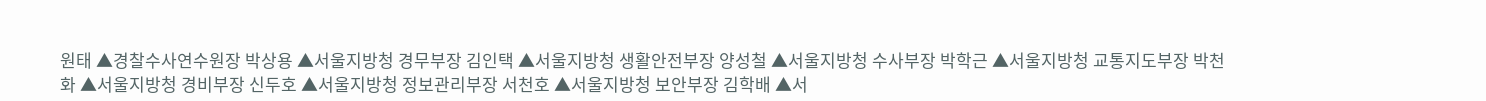원태 ▲경찰수사연수원장 박상용 ▲서울지방청 경무부장 김인택 ▲서울지방청 생활안전부장 양성철 ▲서울지방청 수사부장 박학근 ▲서울지방청 교통지도부장 박천화 ▲서울지방청 경비부장 신두호 ▲서울지방청 정보관리부장 서천호 ▲서울지방청 보안부장 김학배 ▲서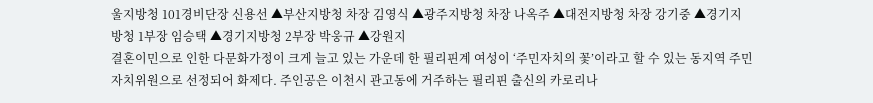울지방청 101경비단장 신용선 ▲부산지방청 차장 김영식 ▲광주지방청 차장 나옥주 ▲대전지방청 차장 강기중 ▲경기지방청 1부장 임승택 ▲경기지방청 2부장 박웅규 ▲강원지
결혼이민으로 인한 다문화가정이 크게 늘고 있는 가운데 한 필리핀계 여성이 ‘주민자치의 꽃’이라고 할 수 있는 동지역 주민자치위원으로 선정되어 화제다. 주인공은 이천시 관고동에 거주하는 필리핀 출신의 카로리나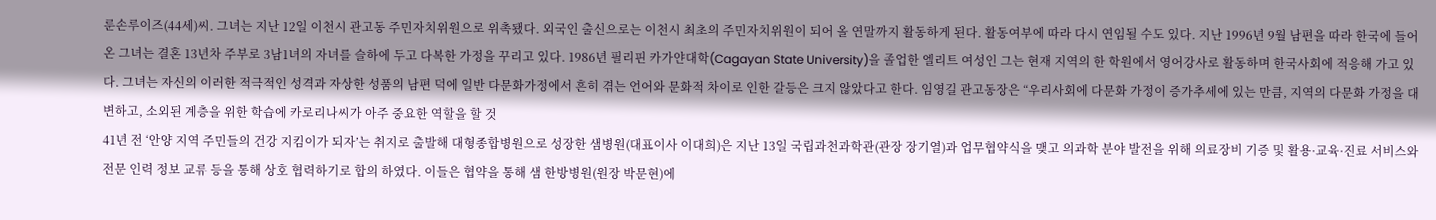룬손루이즈(44세)씨. 그녀는 지난 12일 이천시 관고동 주민자치위원으로 위촉됐다. 외국인 출신으로는 이천시 최초의 주민자치위원이 되어 올 연말까지 활동하게 된다. 활동여부에 따라 다시 연임될 수도 있다. 지난 1996년 9월 남편을 따라 한국에 들어온 그녀는 결혼 13년차 주부로 3남1녀의 자녀를 슬하에 두고 다복한 가정을 꾸리고 있다. 1986년 필리핀 카가얀대학(Cagayan State University)을 졸업한 엘리트 여성인 그는 현재 지역의 한 학원에서 영어강사로 활동하며 한국사회에 적응해 가고 있다. 그녀는 자신의 이러한 적극적인 성격과 자상한 성품의 남편 덕에 일반 다문화가정에서 흔히 겪는 언어와 문화적 차이로 인한 갈등은 크지 않았다고 한다. 임영길 관고동장은 “우리사회에 다문화 가정이 증가추세에 있는 만큼, 지역의 다문화 가정을 대변하고, 소외된 계층을 위한 학습에 카로리나씨가 아주 중요한 역할을 할 것
41년 전 ‘안양 지역 주민들의 건강 지킴이가 되자’는 취지로 출발해 대형종합병원으로 성장한 샘병원(대표이사 이대희)은 지난 13일 국립과천과학관(관장 장기열)과 업무협약식을 맺고 의과학 분야 발전을 위해 의료장비 기증 및 활용·교육·진료 서비스와 전문 인력 정보 교류 등을 통해 상호 협력하기로 합의 하였다. 이들은 협약을 통해 샘 한방병원(원장 박문현)에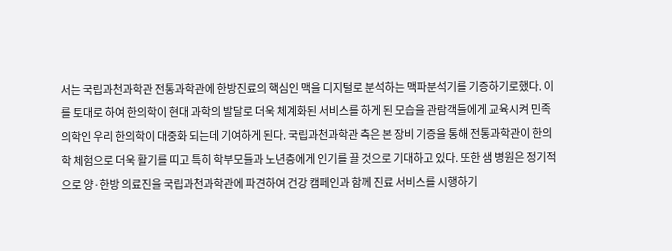서는 국립과천과학관 전통과학관에 한방진료의 핵심인 맥을 디지털로 분석하는 맥파분석기를 기증하기로했다. 이를 토대로 하여 한의학이 현대 과학의 발달로 더욱 체계화된 서비스를 하게 된 모습을 관람객들에게 교육시켜 민족의학인 우리 한의학이 대중화 되는데 기여하게 된다. 국립과천과학관 측은 본 장비 기증을 통해 전통과학관이 한의학 체험으로 더욱 활기를 띠고 특히 학부모들과 노년층에게 인기를 끌 것으로 기대하고 있다. 또한 샘 병원은 정기적으로 양·한방 의료진을 국립과천과학관에 파견하여 건강 캠페인과 함께 진료 서비스를 시행하기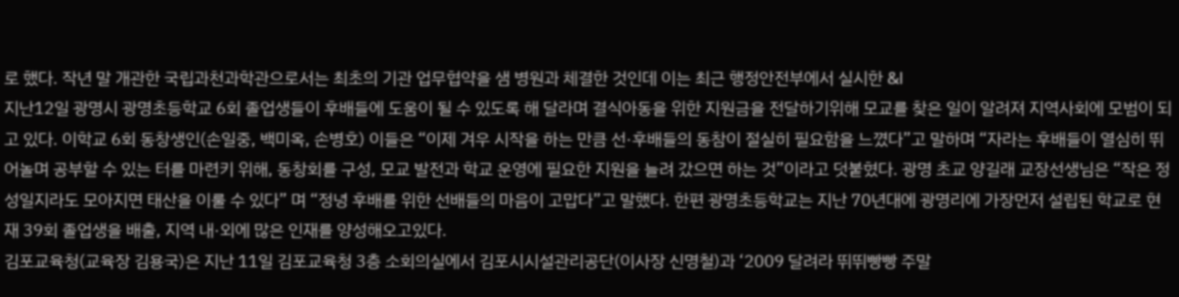로 했다. 작년 말 개관한 국립과천과학관으로서는 최초의 기관 업무협약을 샘 병원과 체결한 것인데 이는 최근 행정안전부에서 실시한 &l
지난12일 광명시 광명초등학교 6회 졸업생들이 후배들에 도움이 될 수 있도록 해 달라며 결식아동을 위한 지원금을 전달하기위해 모교를 찾은 일이 알려져 지역사회에 모범이 되고 있다. 이학교 6회 동창생인(손일중, 백미옥, 손병호) 이들은 “이제 겨우 시작을 하는 만큼 선·후배들의 동참이 절실히 필요함을 느꼈다”고 말하며 “자라는 후배들이 열심히 뛰어놀며 공부할 수 있는 터를 마련키 위해, 동창회를 구성, 모교 발전과 학교 운영에 필요한 지원을 늘려 갔으면 하는 것”이라고 덧붙혔다. 광명 초교 양길래 교장선생님은 “작은 정성일지라도 모아지면 태산을 이룰 수 있다” 며 “정녕 후배를 위한 선배들의 마음이 고맙다”고 말했다. 한편 광명초등학교는 지난 70년대에 광명리에 가장먼저 설립된 학교로 현재 39회 졸업생을 배출, 지역 내·외에 많은 인재를 양성해오고있다.
김포교육청(교육장 김용국)은 지난 11일 김포교육청 3층 소회의실에서 김포시시설관리공단(이사장 신명철)과 ‘2009 달려라 뛰뛰빵빵 주말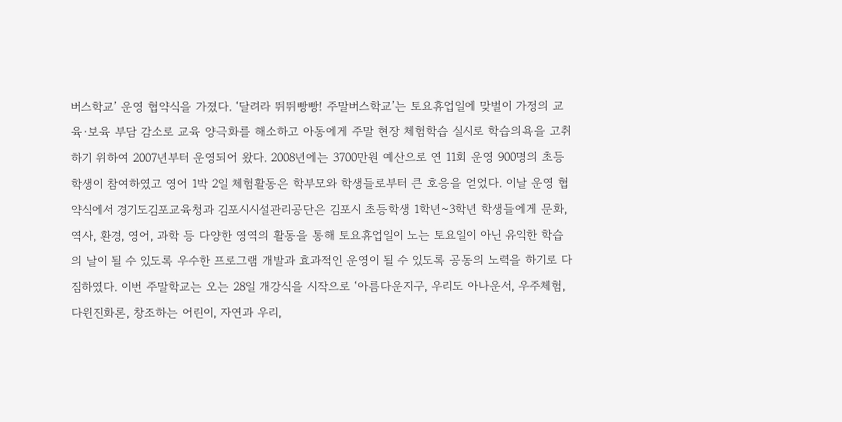버스학교’ 운영 협약식을 가졌다. ‘달려라 뛰뛰빵빵! 주말버스학교’는 토요휴업일에 맞벌이 가정의 교육·보육 부담 감소로 교육 양극화를 해소하고 아동에게 주말 현장 체험학습 실시로 학습의욕을 고취하기 위하여 2007년부터 운영되어 왔다. 2008년에는 3700만원 예산으로 연 11회 운영 900명의 초등학생이 참여하였고 영어 1박 2일 체험활동은 학부모와 학생들로부터 큰 호응을 얻었다. 이날 운영 협약식에서 경기도김포교육청과 김포시시설관리공단은 김포시 초등학생 1학년~3학년 학생들에게 문화, 역사, 환경, 영어, 과학 등 다양한 영역의 활동을 통해 토요휴업일이 노는 토요일이 아닌 유익한 학습의 날이 될 수 있도록 우수한 프로그램 개발과 효과적인 운영이 될 수 있도록 공동의 노력을 하기로 다짐하였다. 이번 주말학교는 오는 28일 개강식을 시작으로 ‘아름다운지구, 우리도 아나운서, 우주체험, 다윈진화론, 창조하는 어린이, 자연과 우리,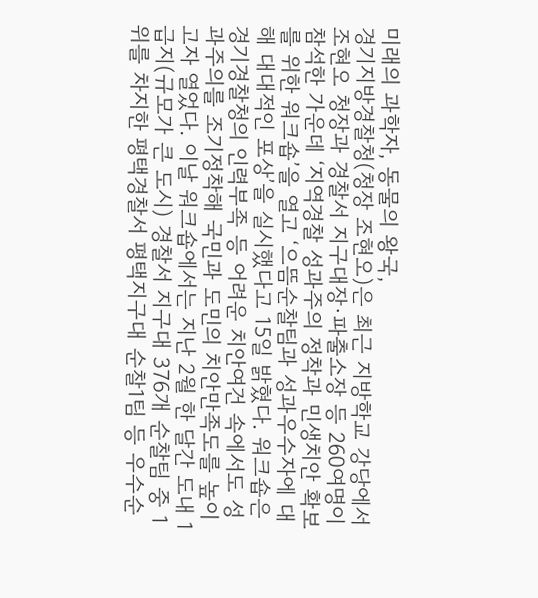미래의 과학자, 동물의 왕국,
경기지방경찰청(청장 조현오)은 최근 지방학교 강당에서 조현오 청장과 경찰서 지구대장·파출소장 등 260여명이 참석한 가운데 ‘지역경찰 성과주의 정착과 민생치안 확보를 위한 워크숍’을 열고 ‘으뜸순찰팀과 성과우수자에 대해 대대적인 포상’을 실시했다고 15일 밝혔다. 워크숍은 경기경찰청의 인력부족 등 어려운 치안여건 속에서도 성과주의를 조기정착해 국민과 도민의 치안만족도를 높이고자 열었다. 이날 워크숍에서는 지난 2월 한 달간 도내 1급지(규모가 큰 도시) 경찰서 지구대 376개 순찰팀 중 1위를 차지한 평택경찰서 평택지구대 순찰1팀 등 우수순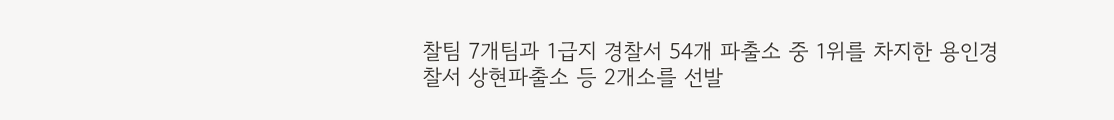찰팀 7개팀과 1급지 경찰서 54개 파출소 중 1위를 차지한 용인경찰서 상현파출소 등 2개소를 선발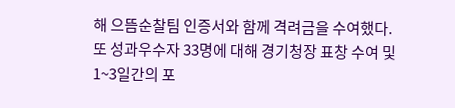해 으뜸순찰팀 인증서와 함께 격려금을 수여했다. 또 성과우수자 33명에 대해 경기청장 표창 수여 및 1~3일간의 포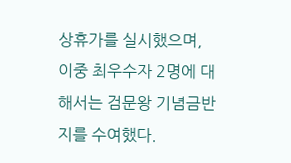상휴가를 실시했으며, 이중 최우수자 2명에 대해서는 검문왕 기념금반지를 수여했다.